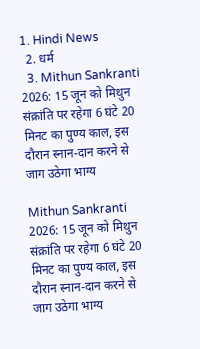1. Hindi News
  2. धर्म
  3. Mithun Sankranti 2026: 15 जून को मिथुन संक्रांति पर रहेगा 6 घंटे 20 मिनट का पुण्य काल, इस दौरान स्नान-दान करने से जाग उठेगा भाग्य

Mithun Sankranti 2026: 15 जून को मिथुन संक्रांति पर रहेगा 6 घंटे 20 मिनट का पुण्य काल, इस दौरान स्नान-दान करने से जाग उठेगा भाग्य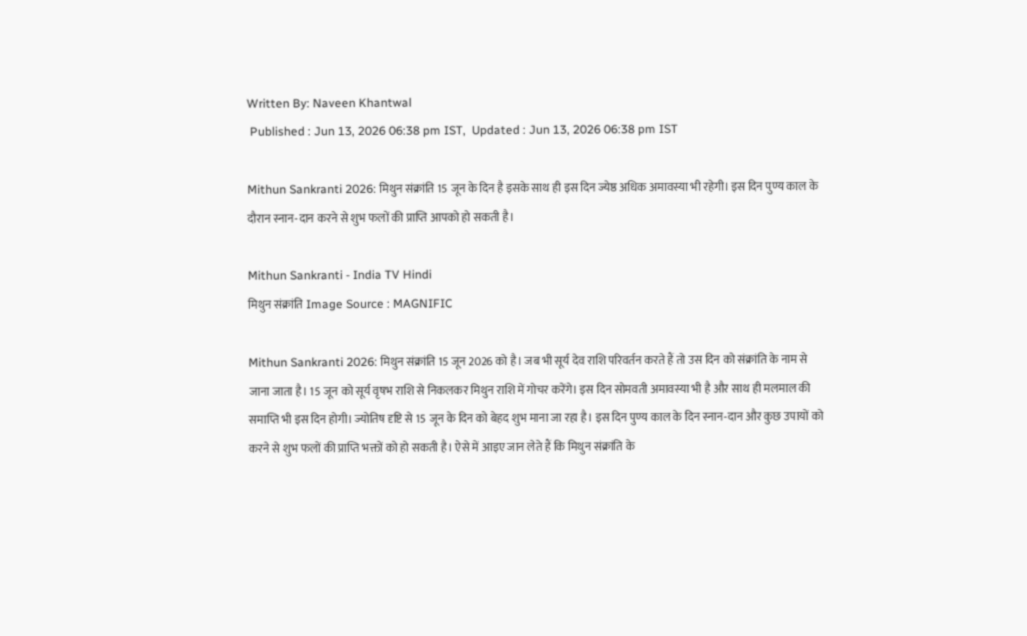Written By: Naveen Khantwal
 Published : Jun 13, 2026 06:38 pm IST,  Updated : Jun 13, 2026 06:38 pm IST

Mithun Sankranti 2026: मिथुन संक्रांति 15 जून के दिन है इसके साथ ही इस दिन ज्येष्ठ अधिक अमावस्या भी रहेगी। इस दिन पुण्य काल के दौरान स्नान-दान करने से शुभ फलों की प्राप्ति आपको हो सकती है।

Mithun Sankranti - India TV Hindi
मिथुन संक्रांति Image Source : MAGNIFIC

Mithun Sankranti 2026: मिथुन संक्रांति 15 जून 2026 को है। जब भी सूर्य देव राशि परिवर्तन करते हैं तो उस दिन को संक्रांति के नाम से जाना जाता है। 15 जून को सूर्य वृषभ राशि से निकलकर मिथुन राशि में गोचर करेंगे। इस दिन सोमवती अमावस्या भी है और साथ ही मलमाल की समाप्ति भी इस दिन होगी। ज्योतिष दृष्टि से 15 जून के दिन को बेहद शुभ माना जा रहा है। इस दिन पुण्य काल के दिन स्नान-दान और कुछ उपायों को करने से शुभ फलों की प्राप्ति भक्तों को हो सकती है। ऐसे में आइए जान लेते हैं कि मिथुन संक्रांति के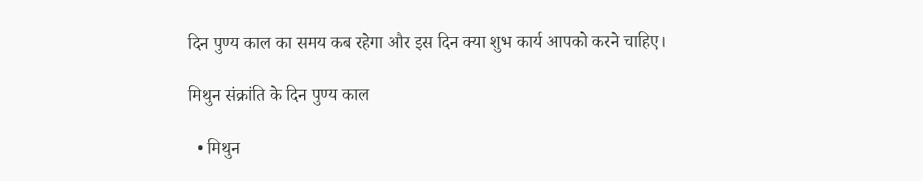दिन पुण्य काल का समय कब रहेगा और इस दिन क्या शुभ कार्य आपको करने चाहिए।

मिथुन संक्रांति के दिन पुण्य काल

  • मिथुन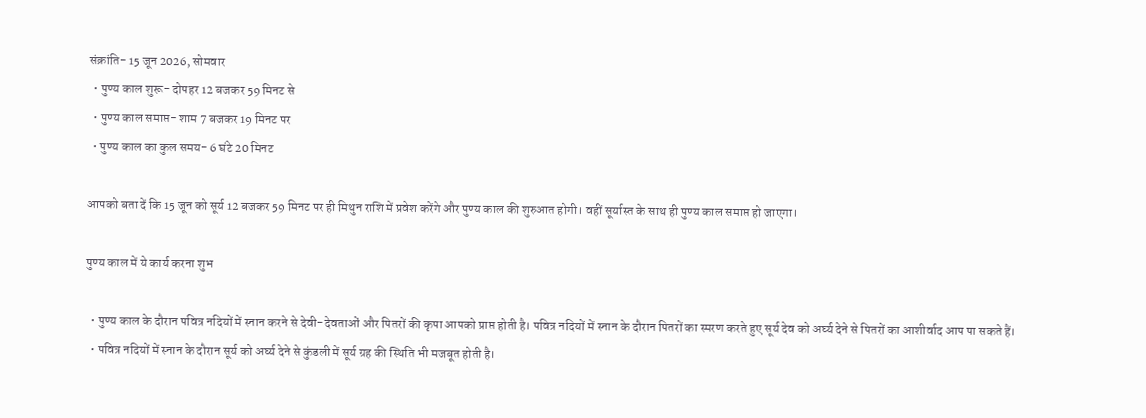संक्रांति- 15 जून 2026, सोमवार
  • पुण्य काल शुरू- दोपहर 12 बजकर 59 मिनट से
  • पुण्य काल समाप्त- शाम 7 बजकर 19 मिनट पर
  • पुण्य काल का कुल समय- 6 घंटे 20 मिनट

आपको बता दें कि 15 जून को सूर्य 12 बजकर 59 मिनट पर ही मिथुन राशि में प्रवेश करेंगे और पुण्य काल की शुरुआत होगी। वहीं सूर्यास्त के साथ ही पुण्य काल समाप्त हो जाएगा।

पुण्य काल में ये कार्य करना शुभ

  • पुण्य काल के दौरान पवित्र नदियों में स्नान करने से देवी-देवताओं और पितरों की कृपा आपको प्राप्त होती है। पवित्र नदियों में स्नान के दौरान पितरों का स्मरण करते हुए सूर्य देव को अर्घ्य देने से पितरों का आशीर्वाद आप पा सकते हैं।
  • पवित्र नदियों में स्नान के दौरान सूर्य को अर्घ्य देने से कुंडली में सूर्य ग्रह की स्थिति भी मजबूत होती है।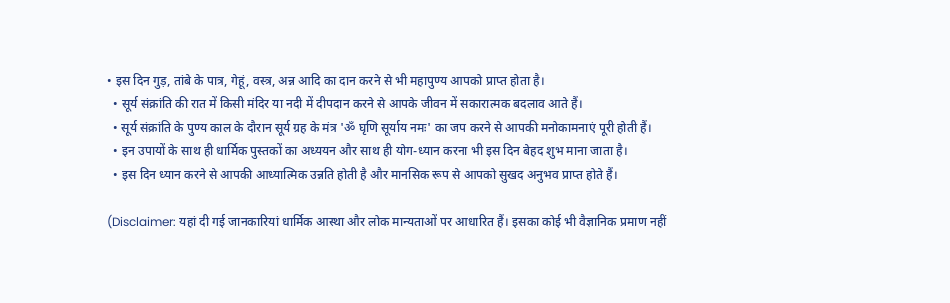• इस दिन गुड़, तांबे के पात्र, गेहूं, वस्त्र, अन्न आदि का दान करने से भी महापुण्य आपको प्राप्त होता है।
  • सूर्य संक्रांति की रात में किसी मंदिर या नदी में दीपदान करने से आपके जीवन में सकारात्मक बदलाव आते हैं।
  • सूर्य संक्रांति के पुण्य काल के दौरान सूर्य ग्रह के मंत्र 'ॐ घृणि सूर्याय नमः' का जप करने से आपकी मनोकामनाएं पूरी होती हैं।
  • इन उपायों के साथ ही धार्मिक पुस्तकों का अध्ययन और साथ ही योग-ध्यान करना भी इस दिन बेहद शुभ माना जाता है।
  • इस दिन ध्यान करने से आपकी आध्यात्मिक उन्नति होती है और मानसिक रूप से आपको सुखद अनुभव प्राप्त होते हैं।

(Disclaimer: यहां दी गई जानकारियां धार्मिक आस्था और लोक मान्यताओं पर आधारित हैं। इसका कोई भी वैज्ञानिक प्रमाण नहीं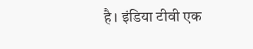है। इंडिया टीवी एक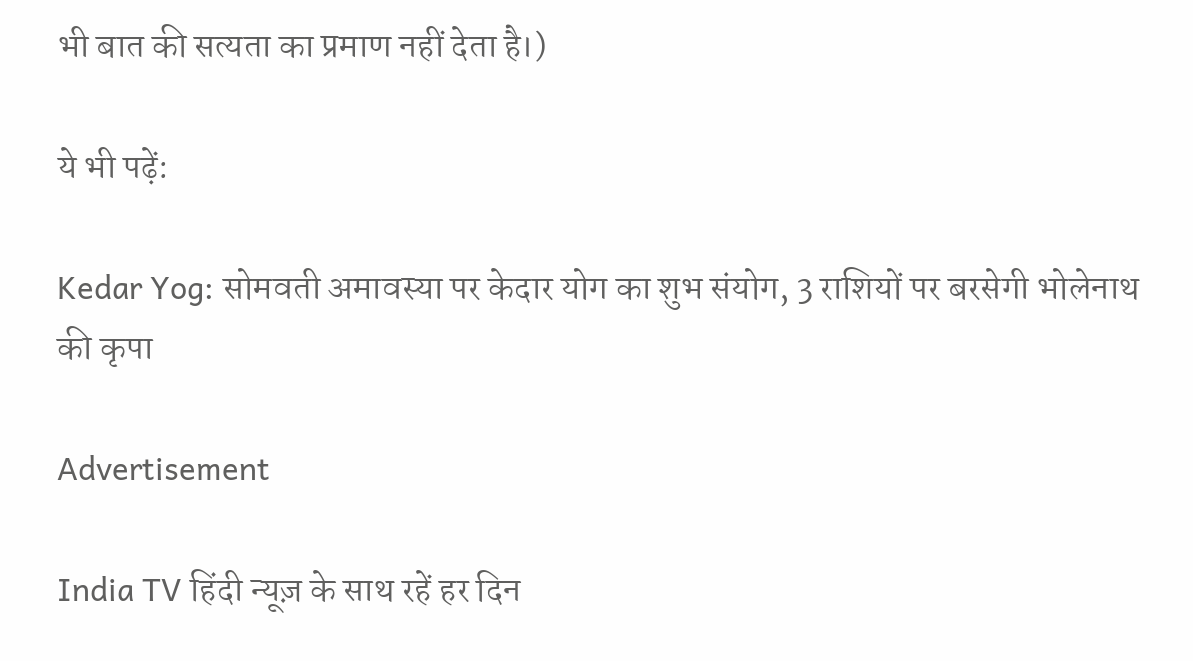भी बात की सत्यता का प्रमाण नहीं देता है।)

ये भी पढ़ें:

Kedar Yog: सोमवती अमावस्या पर केदार योग का शुभ संयोग, 3 राशियों पर बरसेगी भोलेनाथ की कृपा

Advertisement

India TV हिंदी न्यूज़ के साथ रहें हर दिन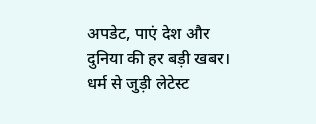अपडेट, पाएं देश और दुनिया की हर बड़ी खबर। धर्म से जुड़ी लेटेस्ट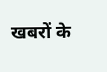खबरों के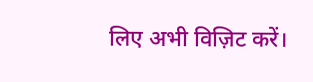लिए अभी विज़िट करें।